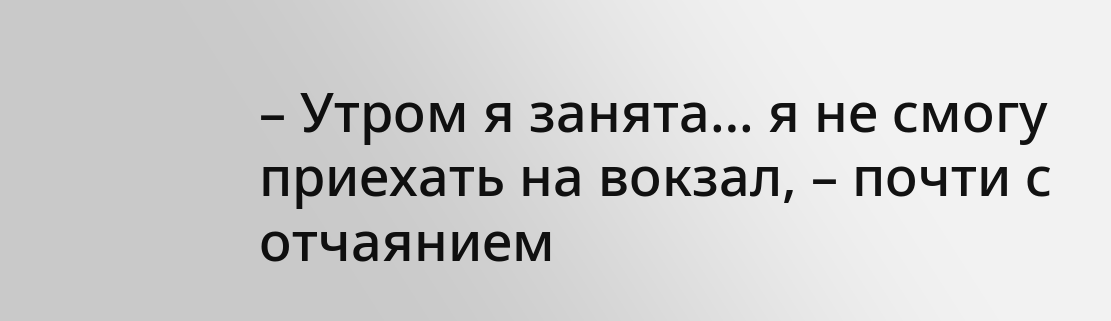– Утром я занята… я не смогу приехать на вокзал, – почти с отчаянием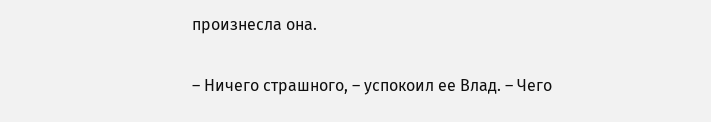произнесла она.

– Ничего страшного, – успокоил ее Влад. – Чего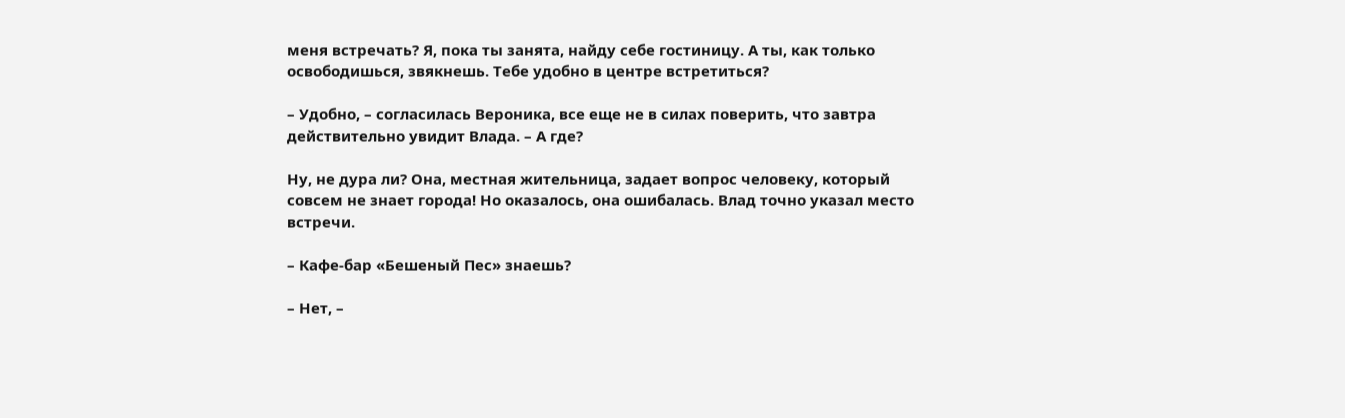меня встречать? Я, пока ты занята, найду себе гостиницу. А ты, как только освободишься, звякнешь. Тебе удобно в центре встретиться?

– Удобно, – согласилась Вероника, все еще не в силах поверить, что завтра действительно увидит Влада. – А где?

Ну, не дура ли? Она, местная жительница, задает вопрос человеку, который совсем не знает города! Но оказалось, она ошибалась. Влад точно указал место встречи.

– Кафе-бар «Бешеный Пес» знаешь?

– Нет, –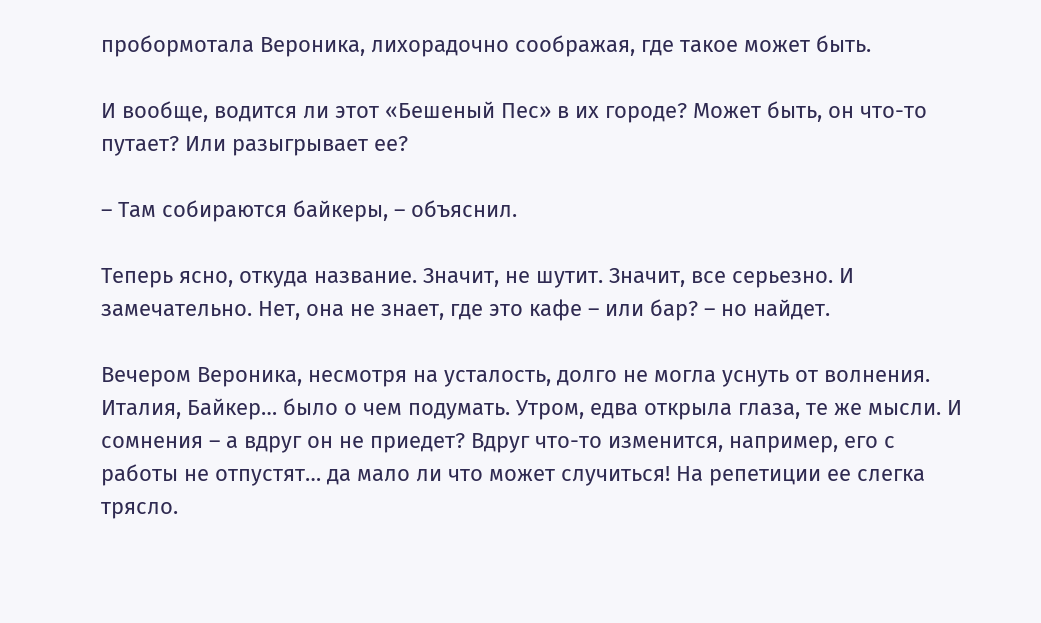пробормотала Вероника, лихорадочно соображая, где такое может быть.

И вообще, водится ли этот «Бешеный Пес» в их городе? Может быть, он что-то путает? Или разыгрывает ее?

– Там собираются байкеры, – объяснил.

Теперь ясно, откуда название. Значит, не шутит. Значит, все серьезно. И замечательно. Нет, она не знает, где это кафе – или бар? – но найдет.

Вечером Вероника, несмотря на усталость, долго не могла уснуть от волнения. Италия, Байкер… было о чем подумать. Утром, едва открыла глаза, те же мысли. И сомнения – а вдруг он не приедет? Вдруг что-то изменится, например, его с работы не отпустят… да мало ли что может случиться! На репетиции ее слегка трясло.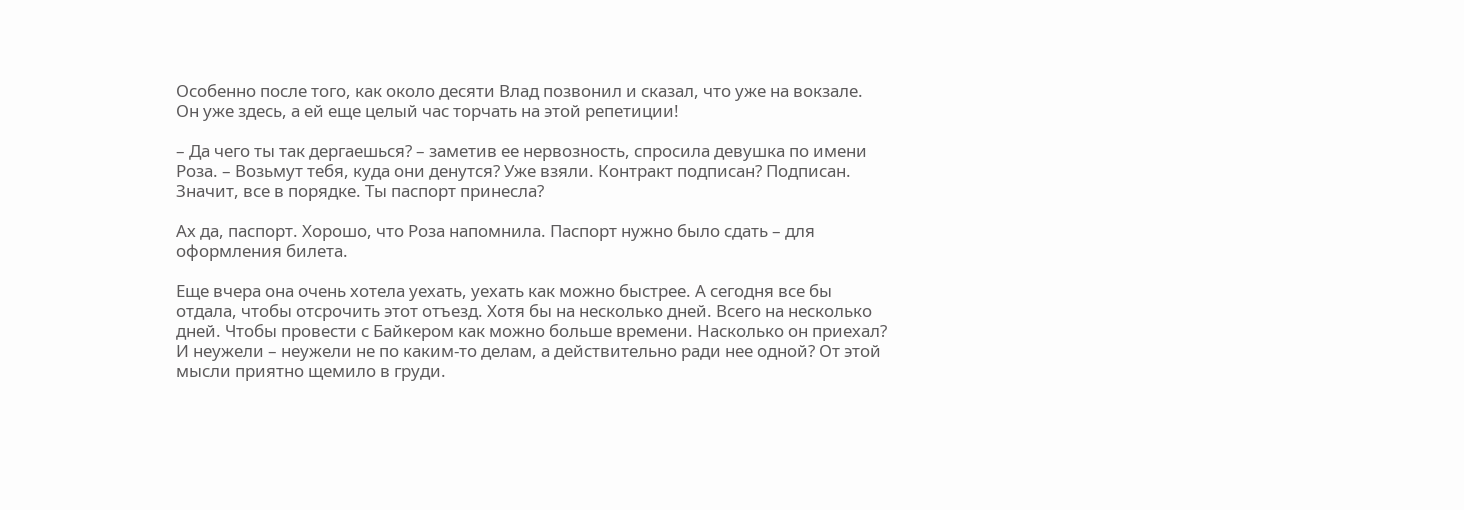Особенно после того, как около десяти Влад позвонил и сказал, что уже на вокзале. Он уже здесь, а ей еще целый час торчать на этой репетиции!

– Да чего ты так дергаешься? – заметив ее нервозность, спросила девушка по имени Роза. – Возьмут тебя, куда они денутся? Уже взяли. Контракт подписан? Подписан. Значит, все в порядке. Ты паспорт принесла?

Ах да, паспорт. Хорошо, что Роза напомнила. Паспорт нужно было сдать – для оформления билета.

Еще вчера она очень хотела уехать, уехать как можно быстрее. А сегодня все бы отдала, чтобы отсрочить этот отъезд. Хотя бы на несколько дней. Всего на несколько дней. Чтобы провести с Байкером как можно больше времени. Насколько он приехал? И неужели – неужели не по каким-то делам, а действительно ради нее одной? От этой мысли приятно щемило в груди.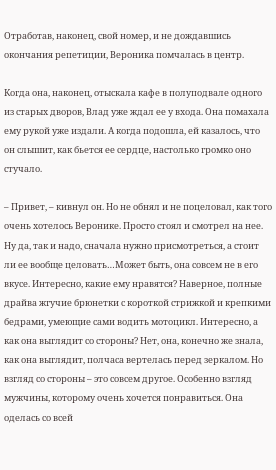Отработав, наконец, свой номер, и не дождавшись окончания репетиции, Вероника помчалась в центр.

Когда она, наконец, отыскала кафе в полуподвале одного из старых дворов, Влад уже ждал ее у входа. Она помахала ему рукой уже издали. А когда подошла, ей казалось, что он слышит, как бьется ее сердце, настолько громко оно стучало.

– Привет, – кивнул он. Но не обнял и не поцеловал, как того очень хотелось Веронике. Просто стоял и смотрел на нее. Ну да, так и надо, сначала нужно присмотреться, а стоит ли ее вообще целовать…Может быть, она совсем не в его вкусе. Интересно, какие ему нравятся? Наверное, полные драйва жгучие брюнетки с короткой стрижкой и крепкими бедрами, умеющие сами водить мотоцикл. Интересно, а как она выглядит со стороны? Нет, она, конечно же знала, как она выглядит, полчаса вертелась перед зеркалом. Но взгляд со стороны – это совсем другое. Особенно взгляд мужчины, которому очень хочется понравиться. Она оделась со всей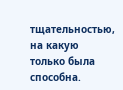тщательностью, на какую только была способна.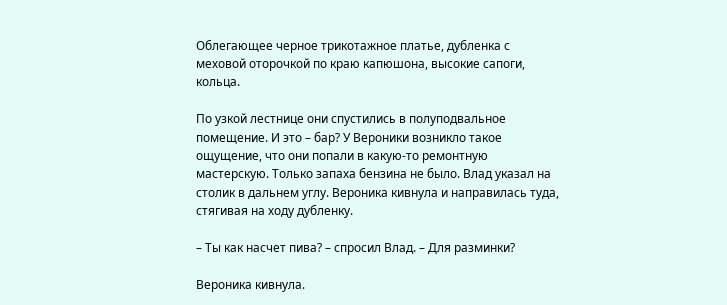Облегающее черное трикотажное платье, дубленка с меховой оторочкой по краю капюшона, высокие сапоги, кольца.

По узкой лестнице они спустились в полуподвальное помещение. И это – бар? У Вероники возникло такое ощущение, что они попали в какую-то ремонтную мастерскую. Только запаха бензина не было. Влад указал на столик в дальнем углу. Вероника кивнула и направилась туда, стягивая на ходу дубленку.

– Ты как насчет пива? – спросил Влад. – Для разминки?

Вероника кивнула.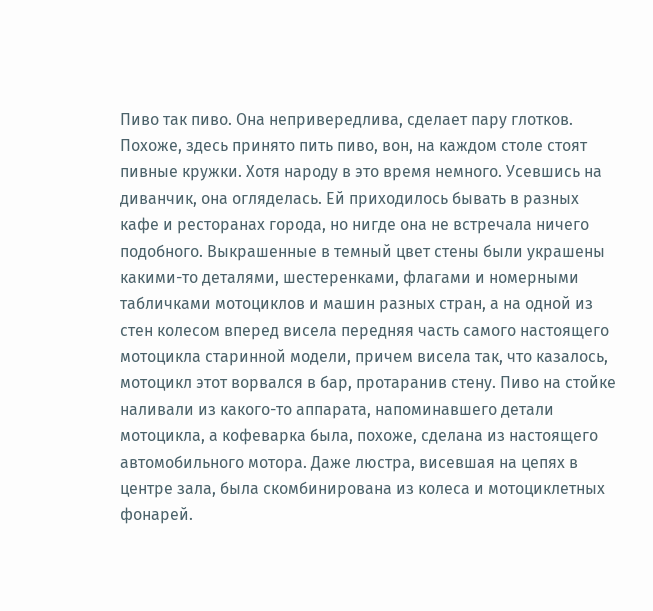Пиво так пиво. Она непривередлива, сделает пару глотков. Похоже, здесь принято пить пиво, вон, на каждом столе стоят пивные кружки. Хотя народу в это время немного. Усевшись на диванчик, она огляделась. Ей приходилось бывать в разных кафе и ресторанах города, но нигде она не встречала ничего подобного. Выкрашенные в темный цвет стены были украшены какими-то деталями, шестеренками, флагами и номерными табличками мотоциклов и машин разных стран, а на одной из стен колесом вперед висела передняя часть самого настоящего мотоцикла старинной модели, причем висела так, что казалось, мотоцикл этот ворвался в бар, протаранив стену. Пиво на стойке наливали из какого-то аппарата, напоминавшего детали мотоцикла, а кофеварка была, похоже, сделана из настоящего автомобильного мотора. Даже люстра, висевшая на цепях в центре зала, была скомбинирована из колеса и мотоциклетных фонарей.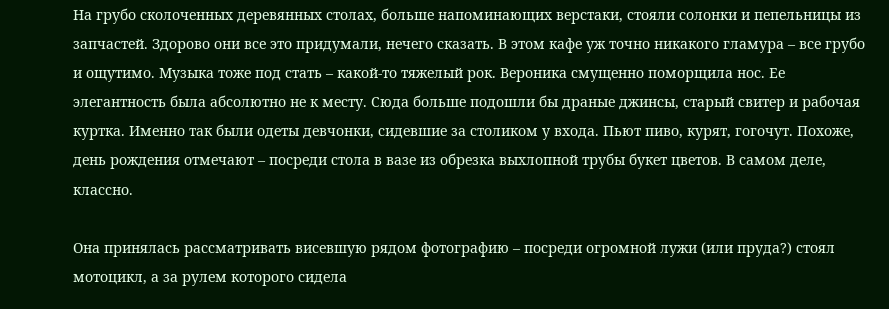На грубо сколоченных деревянных столах, больше напоминающих верстаки, стояли солонки и пепельницы из запчастей. Здорово они все это придумали, нечего сказать. В этом кафе уж точно никакого гламура – все грубо и ощутимо. Музыка тоже под стать – какой-то тяжелый рок. Вероника смущенно поморщила нос. Ее элегантность была абсолютно не к месту. Сюда больше подошли бы драные джинсы, старый свитер и рабочая куртка. Именно так были одеты девчонки, сидевшие за столиком у входа. Пьют пиво, курят, гогочут. Похоже, день рождения отмечают – посреди стола в вазе из обрезка выхлопной трубы букет цветов. В самом деле, классно.

Она принялась рассматривать висевшую рядом фотографию – посреди огромной лужи (или пруда?) стоял мотоцикл, а за рулем которого сидела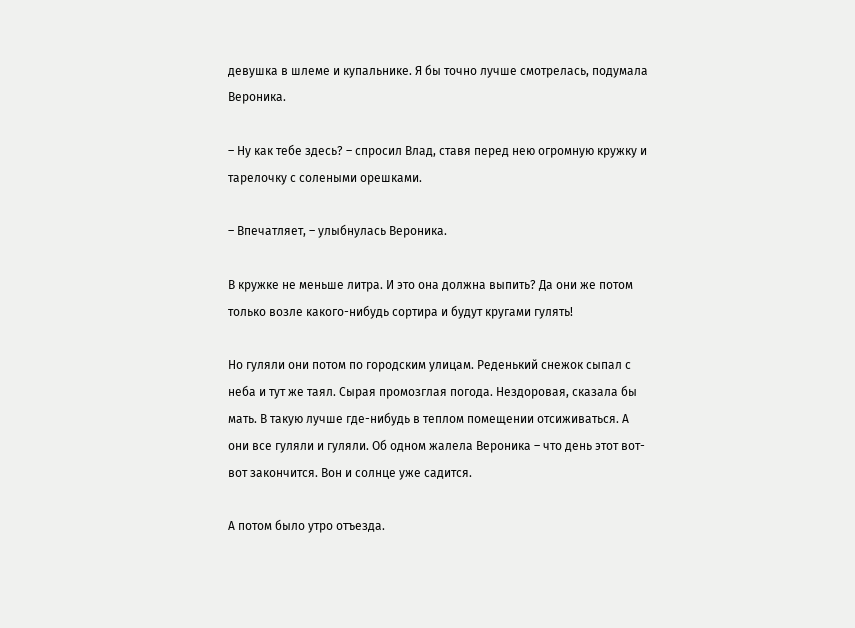девушка в шлеме и купальнике. Я бы точно лучше смотрелась, подумала Вероника.

– Ну как тебе здесь? – спросил Влад, ставя перед нею огромную кружку и тарелочку с солеными орешками.

– Впечатляет, – улыбнулась Вероника.

В кружке не меньше литра. И это она должна выпить? Да они же потом только возле какого-нибудь сортира и будут кругами гулять!

Но гуляли они потом по городским улицам. Реденький снежок сыпал с неба и тут же таял. Сырая промозглая погода. Нездоровая, сказала бы мать. В такую лучше где-нибудь в теплом помещении отсиживаться. А они все гуляли и гуляли. Об одном жалела Вероника – что день этот вот-вот закончится. Вон и солнце уже садится.

А потом было утро отъезда.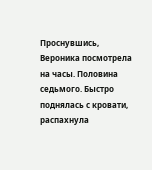Проснувшись, Вероника посмотрела на часы. Половина седьмого. Быстро поднялась с кровати, распахнула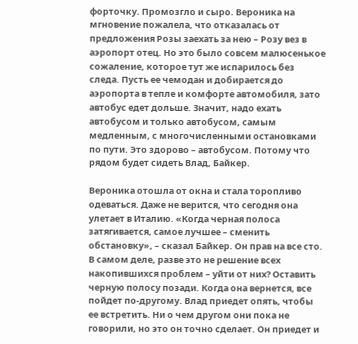форточку. Промозгло и сыро. Вероника на мгновение пожалела, что отказалась от предложения Розы заехать за нею – Розу вез в аэропорт отец. Но это было совсем малюсенькое сожаление, которое тут же испарилось без следа. Пусть ее чемодан и добирается до аэропорта в тепле и комфорте автомобиля, зато автобус едет дольше. Значит, надо ехать автобусом и только автобусом, самым медленным, с многочисленными остановками по пути. Это здорово – автобусом. Потому что рядом будет сидеть Влад, Байкер.

Вероника отошла от окна и стала торопливо одеваться. Даже не верится, что сегодня она улетает в Италию. «Когда черная полоса затягивается, самое лучшее – сменить обстановку», – сказал Байкер. Он прав на все сто. В самом деле, разве это не решение всех накопившихся проблем – уйти от них? Оставить черную полосу позади. Когда она вернется, все пойдет по-другому. Влад приедет опять, чтобы ее встретить. Ни о чем другом они пока не говорили, но это он точно сделает. Он приедет и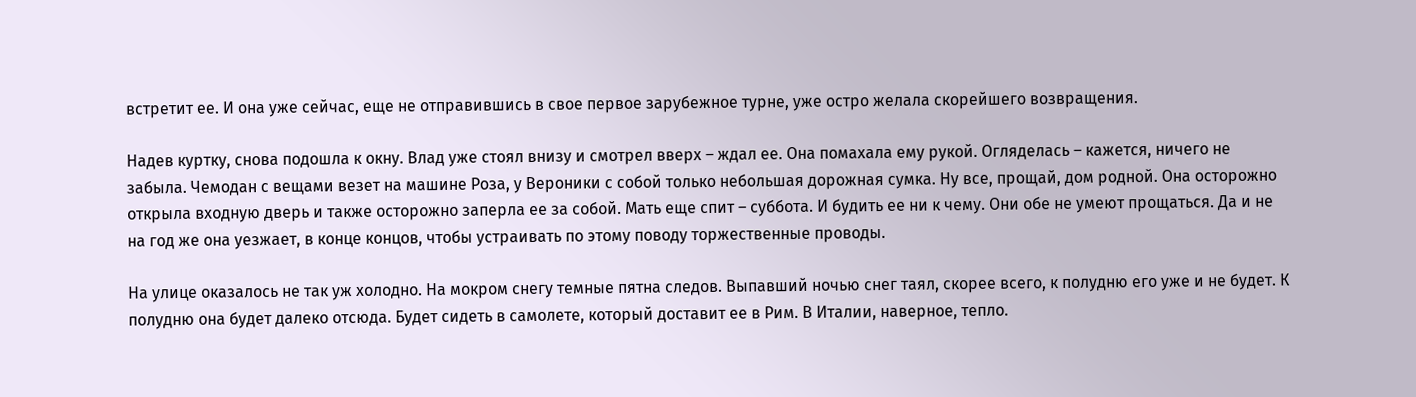встретит ее. И она уже сейчас, еще не отправившись в свое первое зарубежное турне, уже остро желала скорейшего возвращения.

Надев куртку, снова подошла к окну. Влад уже стоял внизу и смотрел вверх – ждал ее. Она помахала ему рукой. Огляделась – кажется, ничего не забыла. Чемодан с вещами везет на машине Роза, у Вероники с собой только небольшая дорожная сумка. Ну все, прощай, дом родной. Она осторожно открыла входную дверь и также осторожно заперла ее за собой. Мать еще спит – суббота. И будить ее ни к чему. Они обе не умеют прощаться. Да и не на год же она уезжает, в конце концов, чтобы устраивать по этому поводу торжественные проводы.

На улице оказалось не так уж холодно. На мокром снегу темные пятна следов. Выпавший ночью снег таял, скорее всего, к полудню его уже и не будет. К полудню она будет далеко отсюда. Будет сидеть в самолете, который доставит ее в Рим. В Италии, наверное, тепло.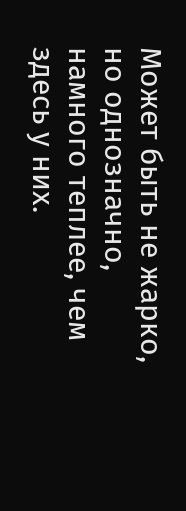Может быть не жарко, но однозначно, намного теплее, чем здесь у них.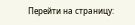Перейти на страницу: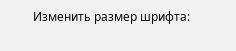Изменить размер шрифта: